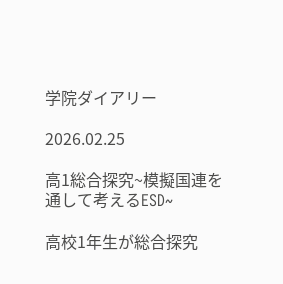学院ダイアリー

2026.02.25

高1総合探究~模擬国連を通して考えるESD~

高校1年生が総合探究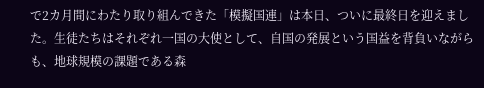で2カ月間にわたり取り組んできた「模擬国連」は本日、ついに最終日を迎えました。生徒たちはそれぞれ一国の大使として、自国の発展という国益を背負いながらも、地球規模の課題である森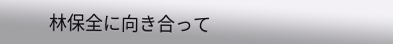林保全に向き合って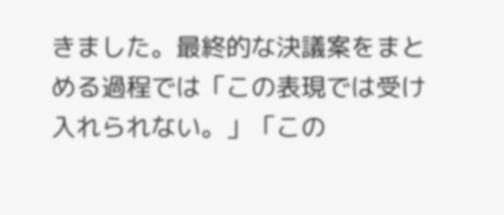きました。最終的な決議案をまとめる過程では「この表現では受け入れられない。」「この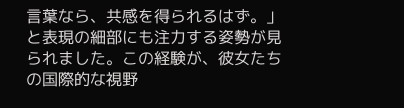言葉なら、共感を得られるはず。」と表現の細部にも注力する姿勢が見られました。この経験が、彼女たちの国際的な視野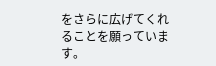をさらに広げてくれることを願っています。